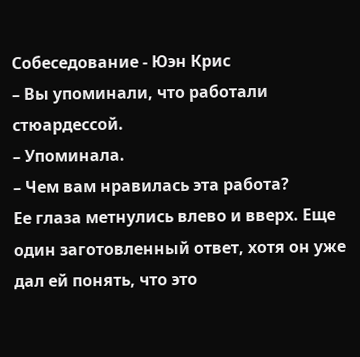Собеседование - Юэн Крис
– Вы упоминали, что работали стюардессой.
– Упоминала.
– Чем вам нравилась эта работа?
Ее глаза метнулись влево и вверх. Еще один заготовленный ответ, хотя он уже дал ей понять, что это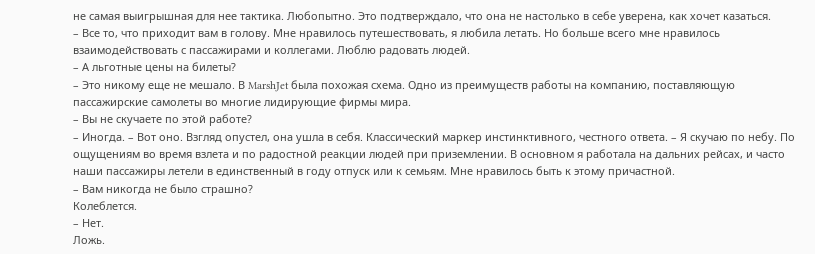не самая выигрышная для нее тактика. Любопытно. Это подтверждало, что она не настолько в себе уверена, как хочет казаться.
– Все то, что приходит вам в голову. Мне нравилось путешествовать, я любила летать. Но больше всего мне нравилось взаимодействовать с пассажирами и коллегами. Люблю радовать людей.
– А льготные цены на билеты?
– Это никому еще не мешало. В MarshJet была похожая схема. Одно из преимуществ работы на компанию, поставляющую пассажирские самолеты во многие лидирующие фирмы мира.
– Вы не скучаете по этой работе?
– Иногда. – Вот оно. Взгляд опустел, она ушла в себя. Классический маркер инстинктивного, честного ответа. – Я скучаю по небу. По ощущениям во время взлета и по радостной реакции людей при приземлении. В основном я работала на дальних рейсах, и часто наши пассажиры летели в единственный в году отпуск или к семьям. Мне нравилось быть к этому причастной.
– Вам никогда не было страшно?
Колеблется.
– Нет.
Ложь.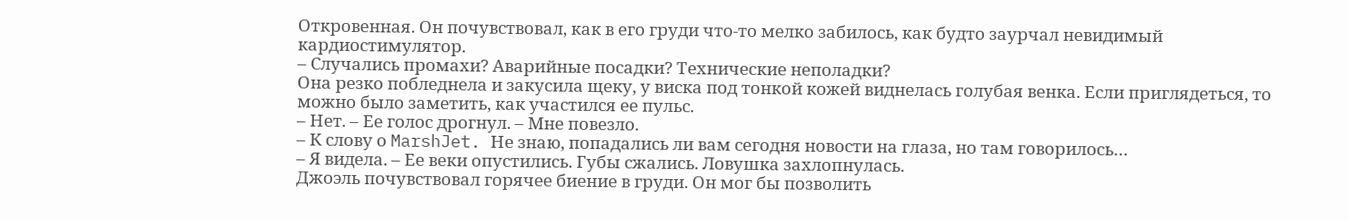Откровенная. Он почувствовал, как в его груди что-то мелко забилось, как будто заурчал невидимый кардиостимулятор.
– Случались промахи? Аварийные посадки? Технические неполадки?
Она резко побледнела и закусила щеку, у виска под тонкой кожей виднелась голубая венка. Если приглядеться, то можно было заметить, как участился ее пульс.
– Нет. – Ее голос дрогнул. – Мне повезло.
– К слову о MarshJet. Не знаю, попадались ли вам сегодня новости на глаза, но там говорилось…
– Я видела. – Ее веки опустились. Губы сжались. Ловушка захлопнулась.
Джоэль почувствовал горячее биение в груди. Он мог бы позволить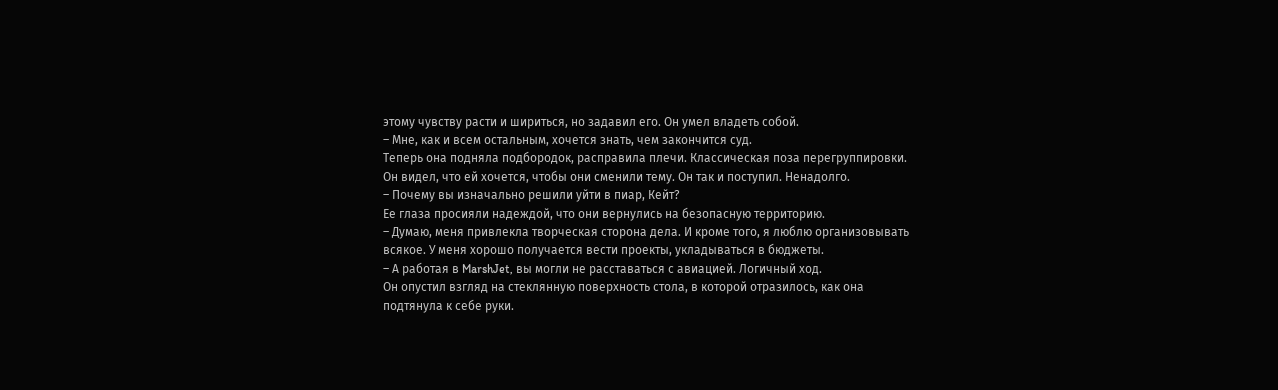этому чувству расти и шириться, но задавил его. Он умел владеть собой.
– Мне, как и всем остальным, хочется знать, чем закончится суд.
Теперь она подняла подбородок, расправила плечи. Классическая поза перегруппировки. Он видел, что ей хочется, чтобы они сменили тему. Он так и поступил. Ненадолго.
– Почему вы изначально решили уйти в пиар, Кейт?
Ее глаза просияли надеждой, что они вернулись на безопасную территорию.
– Думаю, меня привлекла творческая сторона дела. И кроме того, я люблю организовывать всякое. У меня хорошо получается вести проекты, укладываться в бюджеты.
– А работая в MarshJet, вы могли не расставаться с авиацией. Логичный ход.
Он опустил взгляд на стеклянную поверхность стола, в которой отразилось, как она подтянула к себе руки.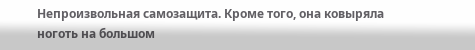Непроизвольная самозащита. Кроме того, она ковыряла ноготь на большом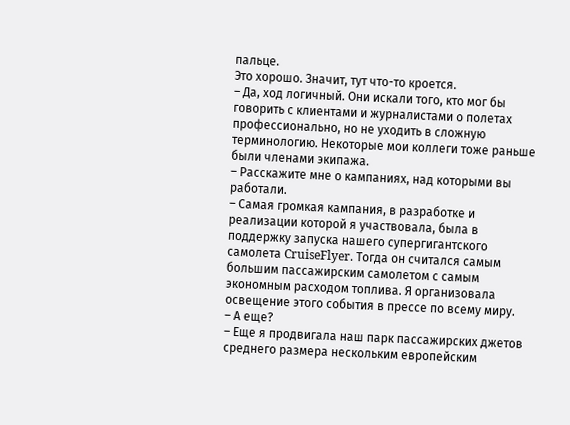пальце.
Это хорошо. Значит, тут что-то кроется.
– Да, ход логичный. Они искали того, кто мог бы говорить с клиентами и журналистами о полетах профессионально, но не уходить в сложную терминологию. Некоторые мои коллеги тоже раньше были членами экипажа.
– Расскажите мне о кампаниях, над которыми вы работали.
– Самая громкая кампания, в разработке и реализации которой я участвовала, была в поддержку запуска нашего супергигантского самолета CruiseFlyer. Тогда он считался самым большим пассажирским самолетом с самым экономным расходом топлива. Я организовала освещение этого события в прессе по всему миру.
– А еще?
– Еще я продвигала наш парк пассажирских джетов среднего размера нескольким европейским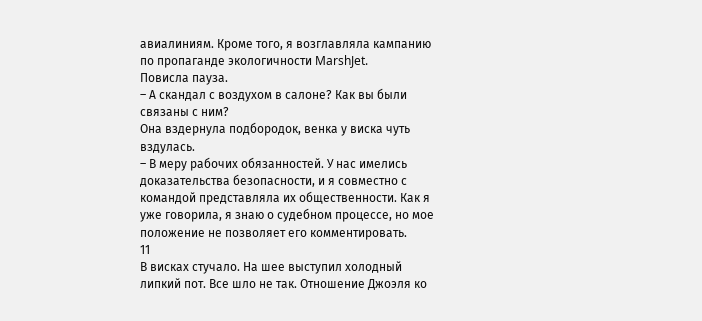авиалиниям. Кроме того, я возглавляла кампанию по пропаганде экологичности MarshJet.
Повисла пауза.
– А скандал с воздухом в салоне? Как вы были связаны с ним?
Она вздернула подбородок, венка у виска чуть вздулась.
– В меру рабочих обязанностей. У нас имелись доказательства безопасности, и я совместно с командой представляла их общественности. Как я уже говорила, я знаю о судебном процессе, но мое положение не позволяет его комментировать.
11
В висках стучало. На шее выступил холодный липкий пот. Все шло не так. Отношение Джоэля ко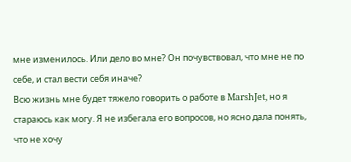мне изменилось. Или дело во мне? Он почувствовал, что мне не по себе, и стал вести себя иначе?
Всю жизнь мне будет тяжело говорить о работе в MarshJet, но я стараюсь как могу. Я не избегала его вопросов, но ясно дала понять, что не хочу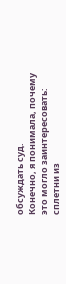обсуждать суд.
Конечно, я понимала, почему это могло заинтересовать: сплетни из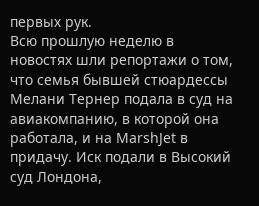первых рук.
Всю прошлую неделю в новостях шли репортажи о том, что семья бывшей стюардессы Мелани Тернер подала в суд на авиакомпанию, в которой она работала, и на MarshJet в придачу. Иск подали в Высокий суд Лондона,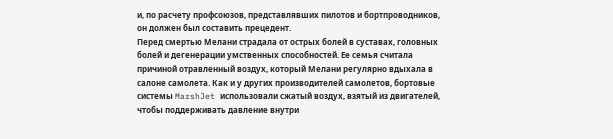и, по расчету профсоюзов, представлявших пилотов и бортпроводников, он должен был составить прецедент.
Перед смертью Мелани страдала от острых болей в суставах, головных болей и дегенерации умственных способностей. Ее семья считала причиной отравленный воздух, который Мелани регулярно вдыхала в салоне самолета. Как и у других производителей самолетов, бортовые системы MarshJet использовали сжатый воздух, взятый из двигателей, чтобы поддерживать давление внутри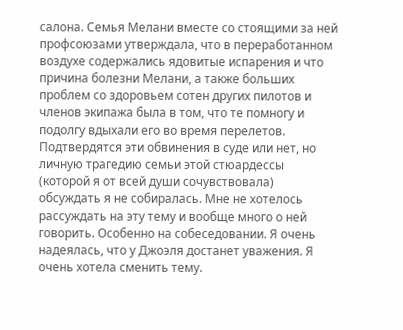салона. Семья Мелани вместе со стоящими за ней профсоюзами утверждала, что в переработанном воздухе содержались ядовитые испарения и что причина болезни Мелани, а также больших проблем со здоровьем сотен других пилотов и членов экипажа была в том, что те помногу и подолгу вдыхали его во время перелетов.
Подтвердятся эти обвинения в суде или нет, но личную трагедию семьи этой стюардессы (которой я от всей души сочувствовала) обсуждать я не собиралась. Мне не хотелось рассуждать на эту тему и вообще много о ней говорить. Особенно на собеседовании. Я очень надеялась, что у Джоэля достанет уважения. Я очень хотела сменить тему.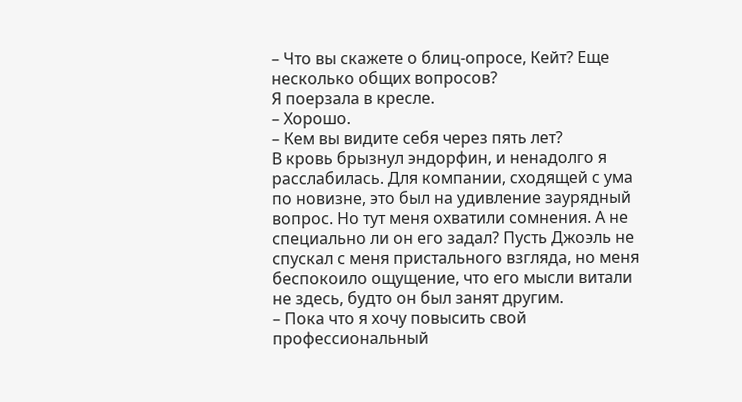– Что вы скажете о блиц-опросе, Кейт? Еще несколько общих вопросов?
Я поерзала в кресле.
– Хорошо.
– Кем вы видите себя через пять лет?
В кровь брызнул эндорфин, и ненадолго я расслабилась. Для компании, сходящей с ума по новизне, это был на удивление заурядный вопрос. Но тут меня охватили сомнения. А не специально ли он его задал? Пусть Джоэль не спускал с меня пристального взгляда, но меня беспокоило ощущение, что его мысли витали не здесь, будто он был занят другим.
– Пока что я хочу повысить свой профессиональный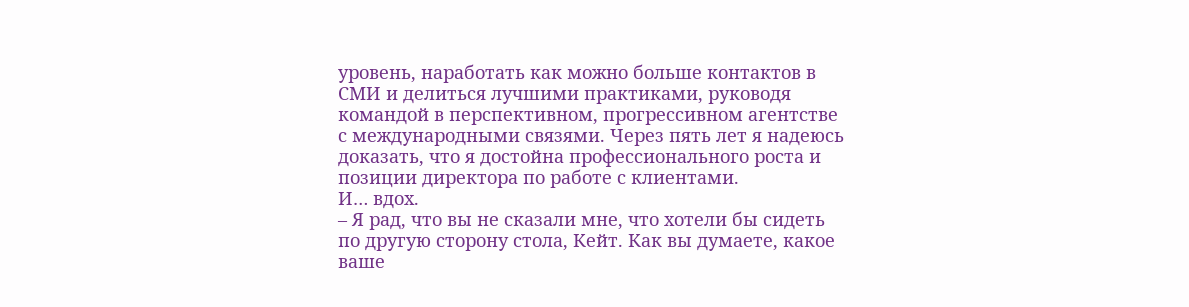уровень, наработать как можно больше контактов в СМИ и делиться лучшими практиками, руководя командой в перспективном, прогрессивном агентстве с международными связями. Через пять лет я надеюсь доказать, что я достойна профессионального роста и позиции директора по работе с клиентами.
И… вдох.
– Я рад, что вы не сказали мне, что хотели бы сидеть по другую сторону стола, Кейт. Как вы думаете, какое ваше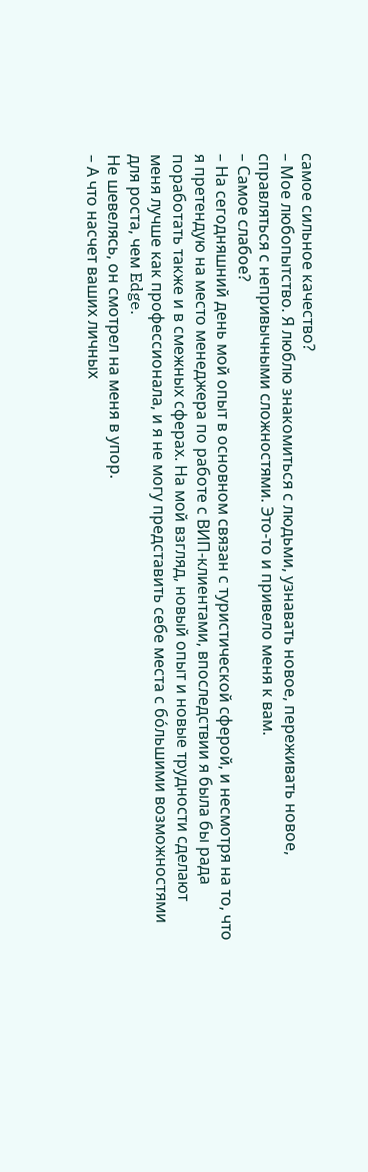самое сильное качество?
– Мое любопытство. Я люблю знакомиться с людьми, узнавать новое, переживать новое, справляться с непривычными сложностями. Это-то и привело меня к вам.
– Самое слабое?
– На сегодняшний день мой опыт в основном связан с туристической сферой, и несмотря на то, что я претендую на место менеджера по работе с ВИП-клиентами, впоследствии я была бы рада поработать также и в смежных сферах. На мой взгляд, новый опыт и новые трудности сделают меня лучше как профессионала, и я не могу представить себе места с бо́льшими возможностями для роста, чем Edge.
Не шевелясь, он смотрел на меня в упор.
– А что насчет ваших личных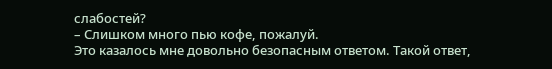слабостей?
– Слишком много пью кофе, пожалуй.
Это казалось мне довольно безопасным ответом. Такой ответ,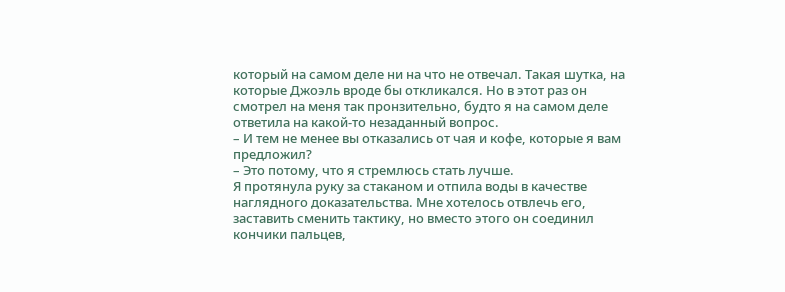который на самом деле ни на что не отвечал. Такая шутка, на которые Джоэль вроде бы откликался. Но в этот раз он смотрел на меня так пронзительно, будто я на самом деле ответила на какой-то незаданный вопрос.
– И тем не менее вы отказались от чая и кофе, которые я вам предложил?
– Это потому, что я стремлюсь стать лучше.
Я протянула руку за стаканом и отпила воды в качестве наглядного доказательства. Мне хотелось отвлечь его, заставить сменить тактику, но вместо этого он соединил кончики пальцев,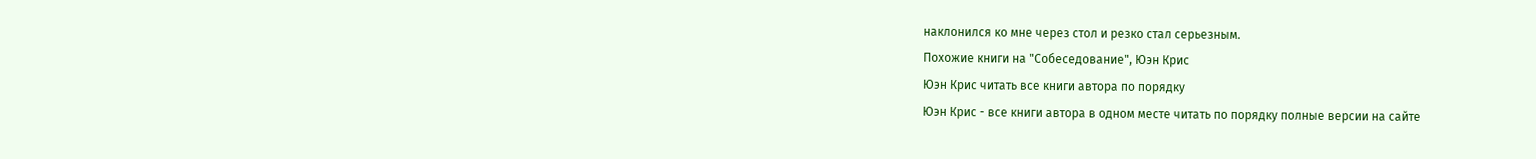наклонился ко мне через стол и резко стал серьезным.
Похожие книги на "Собеседование", Юэн Крис
Юэн Крис читать все книги автора по порядку
Юэн Крис - все книги автора в одном месте читать по порядку полные версии на сайте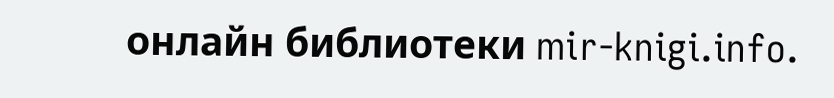онлайн библиотеки mir-knigi.info.